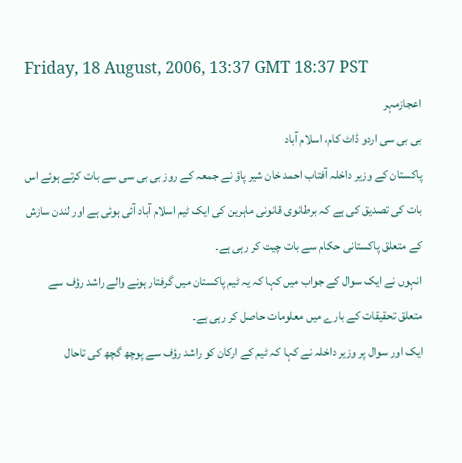Friday, 18 August, 2006, 13:37 GMT 18:37 PST
اعجازمہر
بی بی سی اردو ڈاٹ کام، اسلام آباد
پاکستان کے وزیر داخلہ آفتاب احمد خان شیر پاؤ نے جمعہ کے روز بی بی سی سے بات کرتے ہوئے اس بات کی تصدیق کی ہے کہ برطانوی قانونی ماہرین کی ایک ٹیم اسلام آباد آئی ہوئی ہے اور لندن سازش کے متعلق پاکستانی حکام سے بات چیت کر رہی ہے۔
انہوں نے ایک سوال کے جواب میں کہا کہ یہ ٹیم پاکستان میں گرفتار ہونے والے راشد رؤف سے متعلق تحقیقات کے بارے میں معلومات حاصل کر رہی ہے۔
ایک اور سوال پر وزیر داخلہ نے کہا کہ ٹیم کے ارکان کو راشد رؤف سے پوچھ گچھ کی تاحال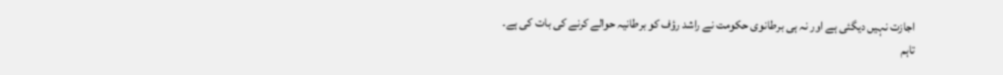اجازت نہیں دیگئی ہے اور نہ ہی برطانوی حکومت نے راشد رؤف کو برطانیہ حوالے کرنے کی بات کی ہے۔
تاہم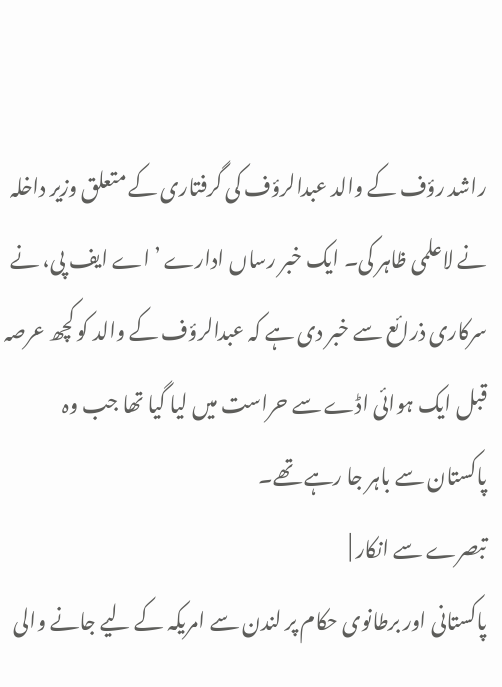راشد رؤف کے والد عبدالرؤف کی گرفتاری کے متعلق وزیر داخلہ نے لاعلمی ظاہر کی۔ ایک خبر رساں ادارے ’اے ایف پی، نے سرکاری ذرائع سے خبر دی ہے کہ عبدالرؤف کے والد کو کچھ عرصہ قبل ایک ہوائی اڈے سے حراست میں لیا گیا تھا جب وہ پاکستان سے باہر جا رہے تھے۔
تبصرے سے انکار |
پاکستانی اور برطانوی حکام پر لندن سے امریکہ کے لیے جانے والی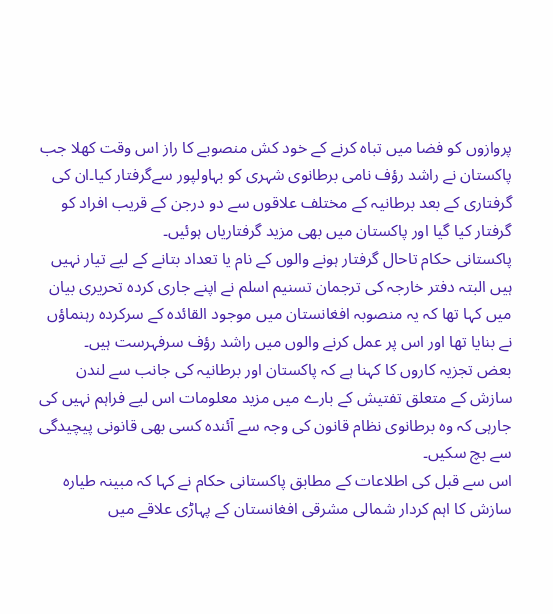پروازوں کو فضا میں تباہ کرنے کے خود کش منصوبے کا راز اس وقت کھلا جب پاکستان نے راشد رؤف نامی برطانوی شہری کو بہاولپور سےگرفتار کیا۔ان کی گرفتاری کے بعد برطانیہ کے مختلف علاقوں سے دو درجن کے قریب افراد کو گرفتار کیا گیا اور پاکستان میں بھی مزید گرفتاریاں ہوئیں۔
پاکستانی حکام تاحال گرفتار ہونے والوں کے نام یا تعداد بتانے کے لیے تیار نہیں ہیں البتہ دفتر خارجہ کی ترجمان تسنیم اسلم نے اپنے جاری کردہ تحریری بیان میں کہا تھا کہ یہ منصوبہ افغانستان میں موجود القائدہ کے سرکردہ رہنماؤں نے بنایا تھا اور اس پر عمل کرنے والوں میں راشد رؤف سرفہرست ہیں۔
بعض تجزیہ کاروں کا کہنا ہے کہ پاکستان اور برطانیہ کی جانب سے لندن سازش کے متعلق تفتیش کے بارے میں مزید معلومات اس لیے فراہم نہیں کی جارہی کہ وہ برطانوی نظام قانون کی وجہ سے آئندہ کسی بھی قانونی پیچیدگی سے بچ سکیں۔
اس سے قبل کی اطلاعات کے مطابق پاکستانی حکام نے کہا کہ مبینہ طیارہ سازش کا اہم کردار شمالی مشرقی افغانستان کے پہاڑی علاقے میں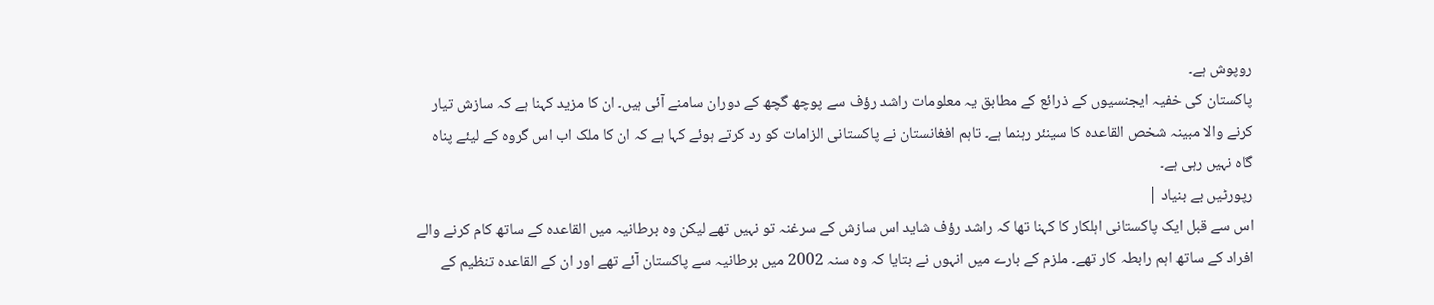روپوش ہے۔
پاکستان کی خفیہ ایجنسیوں کے ذرائع کے مطابق یہ معلومات راشد رؤف سے پوچھ گچھ کے دوران سامنے آئی ہیں۔ ان کا مزید کہنا ہے کہ سازش تیار کرنے والا مبینہ شخص القاعدہ کا سینئر رہنما ہے۔ تاہم افغانستان نے پاکستانی الزامات کو رد کرتے ہوئے کہا ہے کہ ان کا ملک اب اس گروہ کے لیئے پناہ گاہ نہیں رہی ہے۔
رپورٹیں بے بنیاد |
اس سے قبل ایک پاکستانی اہلکار کا کہنا تھا کہ راشد رؤف شاید اس سازش کے سرغنہ تو نہیں تھے لیکن وہ برطانیہ میں القاعدہ کے ساتھ کام کرنے والے افراد کے ساتھ اہم رابطہ کار تھے۔ ملزم کے بارے میں انہوں نے بتایا کہ وہ سنہ 2002 میں برطانیہ سے پاکستان آئے تھے اور ان کے القاعدہ تنظیم کے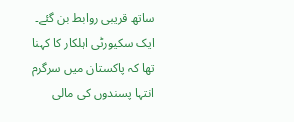ساتھ قریبی روابط بن گئے۔
ایک سکیورٹی اہلکار کا کہنا تھا کہ پاکستان میں سرگرم انتہا پسندوں کی مالی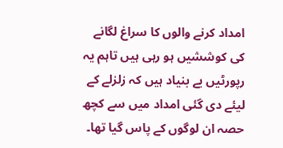امداد کرنے والوں کا سراغ لگانے کی کوششیں ہو رہی ہیں تاہم یہ رپورٹیں بے بنیاد ہیں کہ زلزلے کے لیئے دی گئی امداد میں سے کچھ حصہ ان لوگوں کے پاس گیا تھا۔